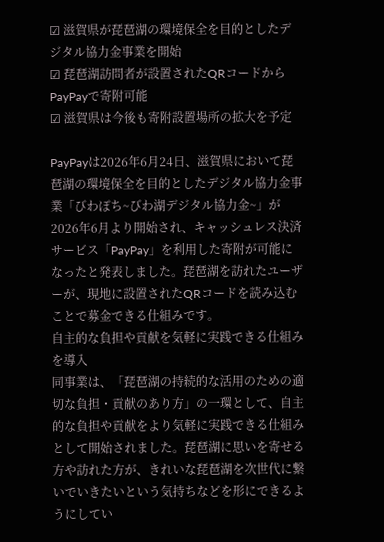☑ 滋賀県が琵琶湖の環境保全を目的としたデジタル協力金事業を開始
☑ 琵琶湖訪問者が設置されたQRコードからPayPayで寄附可能
☑ 滋賀県は今後も寄附設置場所の拡大を予定

PayPayは2026年6月24日、滋賀県において琵琶湖の環境保全を目的としたデジタル協力金事業「びわぽち~びわ湖デジタル協力金~」が2026年6月より開始され、キャッシュレス決済サービス「PayPay」を利用した寄附が可能になったと発表しました。琵琶湖を訪れたユーザーが、現地に設置されたQRコードを読み込むことで募金できる仕組みです。
自主的な負担や貢献を気軽に実践できる仕組みを導入
同事業は、「琵琶湖の持続的な活用のための適切な負担・貢献のあり方」の一環として、自主的な負担や貢献をより気軽に実践できる仕組みとして開始されました。琵琶湖に思いを寄せる方や訪れた方が、きれいな琵琶湖を次世代に繋いでいきたいという気持ちなどを形にできるようにしてい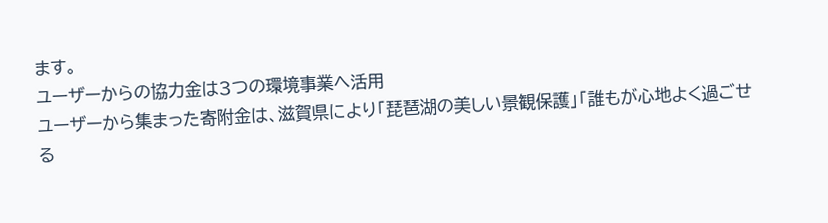ます。
ユーザーからの協力金は3つの環境事業へ活用
ユーザーから集まった寄附金は、滋賀県により「琵琶湖の美しい景観保護」「誰もが心地よく過ごせる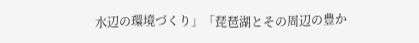水辺の環境づくり」「琵琶湖とその周辺の豊か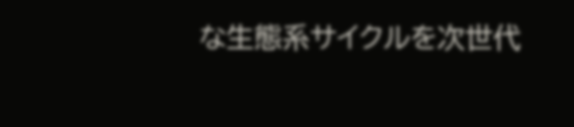な生態系サイクルを次世代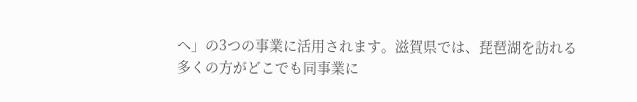へ」の3つの事業に活用されます。滋賀県では、琵琶湖を訪れる多くの方がどこでも同事業に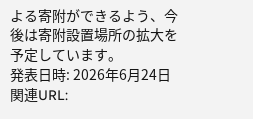よる寄附ができるよう、今後は寄附設置場所の拡大を予定しています。
発表日時: 2026年6月24日
関連URL: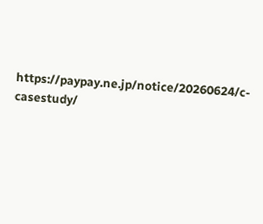https://paypay.ne.jp/notice/20260624/c-casestudy/